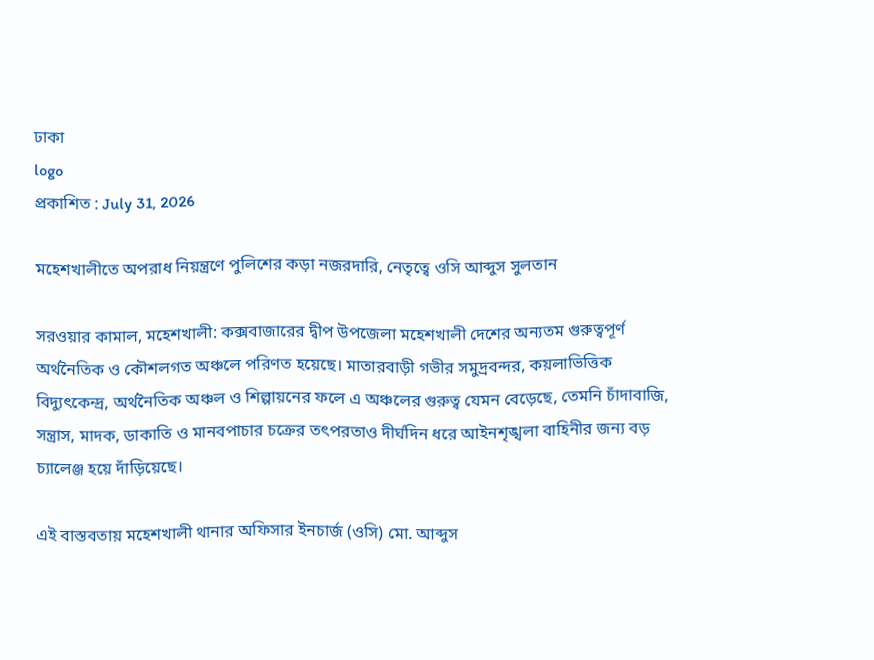ঢাকা
logo
প্রকাশিত : July 31, 2026

মহেশখালীতে অপরাধ নিয়ন্ত্রণে পুলিশের কড়া নজরদারি, নেতৃত্বে ওসি আব্দুস সুলতান

সরওয়ার কামাল, মহেশখালী: কক্সবাজারের দ্বীপ উপজেলা মহেশখালী দেশের অন্যতম গুরুত্বপূর্ণ অর্থনৈতিক ও কৌশলগত অঞ্চলে পরিণত হয়েছে। মাতারবাড়ী গভীর সমুদ্রবন্দর, কয়লাভিত্তিক বিদ্যুৎকেন্দ্র, অর্থনৈতিক অঞ্চল ও শিল্পায়নের ফলে এ অঞ্চলের গুরুত্ব যেমন বেড়েছে, তেমনি চাঁদাবাজি, সন্ত্রাস, মাদক, ডাকাতি ও মানবপাচার চক্রের তৎপরতাও দীর্ঘদিন ধরে আইনশৃঙ্খলা বাহিনীর জন্য বড় চ্যালেঞ্জ হয়ে দাঁড়িয়েছে।

এই বাস্তবতায় মহেশখালী থানার অফিসার ইনচার্জ (ওসি) মো. আব্দুস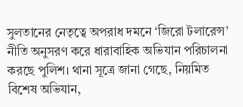সুলতানের নেতৃত্বে অপরাধ দমনে ‘জিরো টলারেন্স’ নীতি অনুসরণ করে ধারাবাহিক অভিযান পরিচালনা করছে পুলিশ। থানা সূত্রে জানা গেছে, নিয়মিত বিশেষ অভিযান,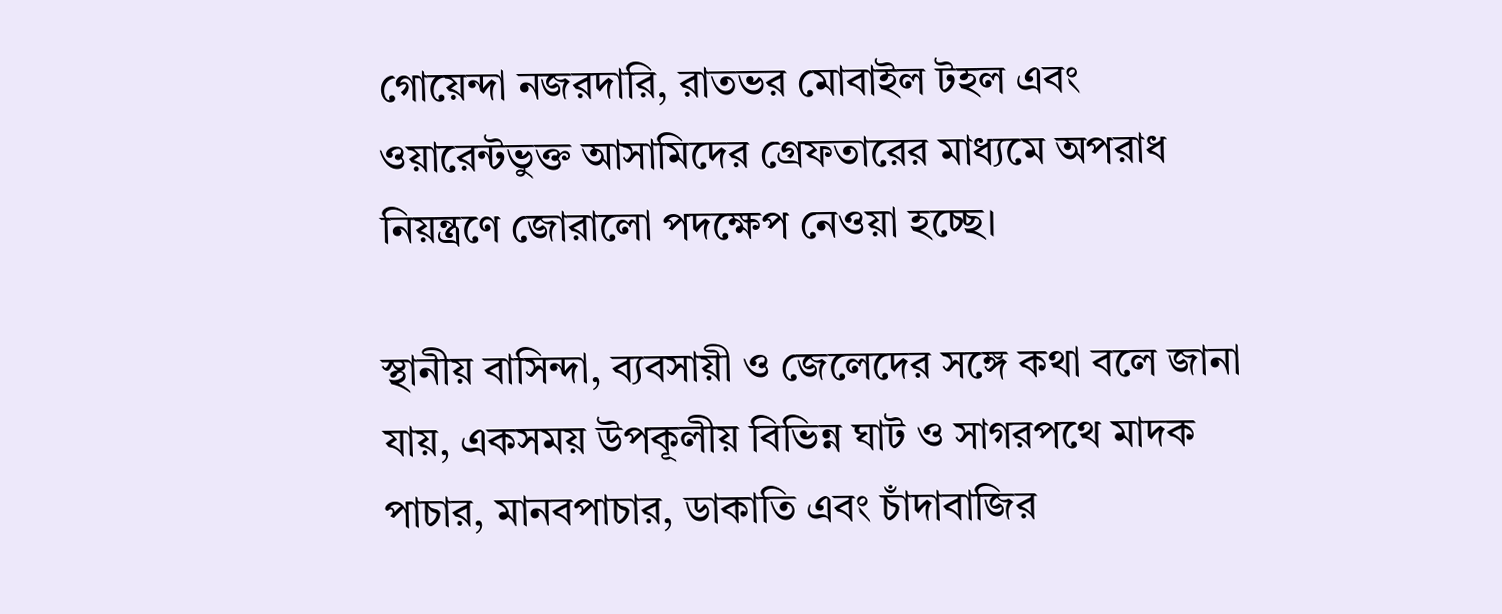গোয়েন্দা নজরদারি, রাতভর মোবাইল টহল এবং ওয়ারেন্টভুক্ত আসামিদের গ্রেফতারের মাধ্যমে অপরাধ নিয়ন্ত্রণে জোরালো পদক্ষেপ নেওয়া হচ্ছে।

স্থানীয় বাসিন্দা, ব্যবসায়ী ও জেলেদের সঙ্গে কথা বলে জানা যায়, একসময় উপকূলীয় বিভিন্ন ঘাট ও সাগরপথে মাদক পাচার, মানবপাচার, ডাকাতি এবং চাঁদাবাজির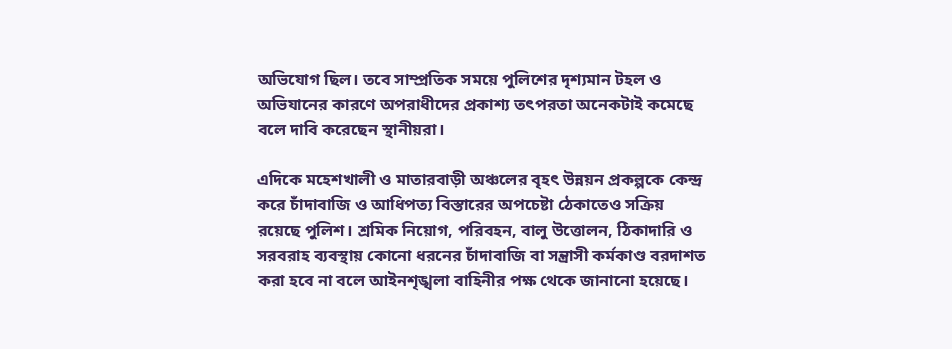অভিযোগ ছিল। তবে সাম্প্রতিক সময়ে পুলিশের দৃশ্যমান টহল ও অভিযানের কারণে অপরাধীদের প্রকাশ্য তৎপরতা অনেকটাই কমেছে বলে দাবি করেছেন স্থানীয়রা।

এদিকে মহেশখালী ও মাতারবাড়ী অঞ্চলের বৃহৎ উন্নয়ন প্রকল্পকে কেন্দ্র করে চাঁদাবাজি ও আধিপত্য বিস্তারের অপচেষ্টা ঠেকাতেও সক্রিয় রয়েছে পুলিশ। শ্রমিক নিয়োগ, পরিবহন, বালু উত্তোলন, ঠিকাদারি ও সরবরাহ ব্যবস্থায় কোনো ধরনের চাঁদাবাজি বা সন্ত্রাসী কর্মকাণ্ড বরদাশত করা হবে না বলে আইনশৃঙ্খলা বাহিনীর পক্ষ থেকে জানানো হয়েছে।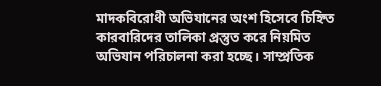মাদকবিরোধী অভিযানের অংশ হিসেবে চিহ্নিত কারবারিদের তালিকা প্রস্তুত করে নিয়মিত অভিযান পরিচালনা করা হচ্ছে। সাম্প্রতিক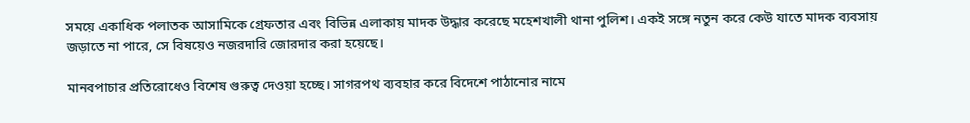সময়ে একাধিক পলাতক আসামিকে গ্রেফতার এবং বিভিন্ন এলাকায় মাদক উদ্ধার করেছে মহেশখালী থানা পুলিশ। একই সঙ্গে নতুন করে কেউ যাতে মাদক ব্যবসায় জড়াতে না পারে, সে বিষয়েও নজরদারি জোরদার করা হয়েছে।

মানবপাচার প্রতিরোধেও বিশেষ গুরুত্ব দেওয়া হচ্ছে। সাগরপথ ব্যবহার করে বিদেশে পাঠানোর নামে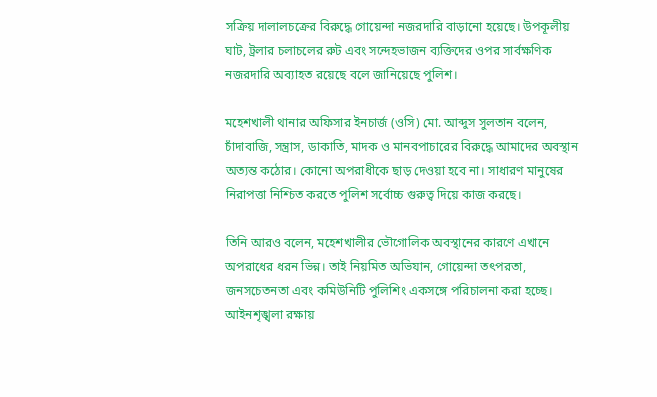সক্রিয় দালালচক্রের বিরুদ্ধে গোয়েন্দা নজরদারি বাড়ানো হয়েছে। উপকূলীয় ঘাট, ট্রলার চলাচলের রুট এবং সন্দেহভাজন ব্যক্তিদের ওপর সার্বক্ষণিক নজরদারি অব্যাহত রয়েছে বলে জানিয়েছে পুলিশ।

মহেশখালী থানার অফিসার ইনচার্জ (ওসি) মো. আব্দুস সুলতান বলেন, চাঁদাবাজি, সন্ত্রাস, ডাকাতি, মাদক ও মানবপাচারের বিরুদ্ধে আমাদের অবস্থান অত্যন্ত কঠোর। কোনো অপরাধীকে ছাড় দেওয়া হবে না। সাধারণ মানুষের নিরাপত্তা নিশ্চিত করতে পুলিশ সর্বোচ্চ গুরুত্ব দিয়ে কাজ করছে।

তিনি আরও বলেন, মহেশখালীর ভৌগোলিক অবস্থানের কারণে এখানে অপরাধের ধরন ভিন্ন। তাই নিয়মিত অভিযান, গোয়েন্দা তৎপরতা, জনসচেতনতা এবং কমিউনিটি পুলিশিং একসঙ্গে পরিচালনা করা হচ্ছে। আইনশৃঙ্খলা রক্ষায়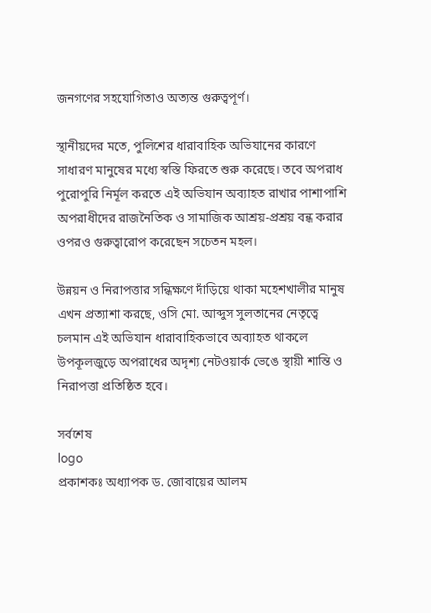জনগণের সহযোগিতাও অত্যন্ত গুরুত্বপূর্ণ।

স্থানীয়দের মতে, পুলিশের ধারাবাহিক অভিযানের কারণে সাধারণ মানুষের মধ্যে স্বস্তি ফিরতে শুরু করেছে। তবে অপরাধ পুরোপুরি নির্মূল করতে এই অভিযান অব্যাহত রাখার পাশাপাশি অপরাধীদের রাজনৈতিক ও সামাজিক আশ্রয়-প্রশ্রয় বন্ধ করার ওপরও গুরুত্বারোপ করেছেন সচেতন মহল।

উন্নয়ন ও নিরাপত্তার সন্ধিক্ষণে দাঁড়িয়ে থাকা মহেশখালীর মানুষ এখন প্রত্যাশা করছে, ওসি মো. আব্দুস সুলতানের নেতৃত্বে চলমান এই অভিযান ধারাবাহিকভাবে অব্যাহত থাকলে উপকূলজুড়ে অপরাধের অদৃশ্য নেটওয়ার্ক ভেঙে স্থায়ী শান্তি ও নিরাপত্তা প্রতিষ্ঠিত হবে।

সর্বশেষ
logo
প্রকাশকঃ অধ্যাপক ড. জোবায়ের আলম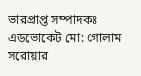ভারপ্রাপ্ত সম্পাদকঃ এডভোকেট মো: গোলাম সরোয়ার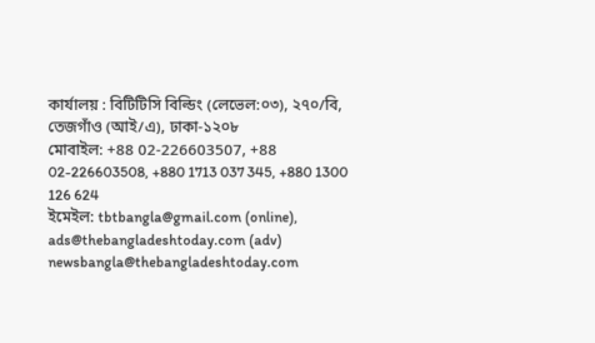কার্যালয় : বিটিটিসি বিল্ডিং (লেভেল:০৩), ২৭০/বি, তেজগাঁও (আই/এ), ঢাকা-১২০৮
মোবাইল: +88 02-226603507, +88 02-226603508, +880 1713 037 345, +880 1300 126 624
ইমেইল: tbtbangla@gmail.com (online), ads@thebangladeshtoday.com (adv) newsbangla@thebangladeshtoday.com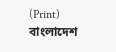(Print)
বাংলাদেশ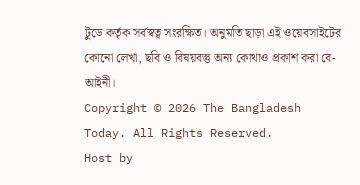টুডে কর্তৃক সর্বস্বত্ব সংরক্ষিত। অনুমতি ছাড়া এই ওয়েবসাইটের কোনো লেখা, ছবি ও বিষয়বস্তু অন্য কোথাও প্রকাশ করা বে-আইনী।
Copyright © 2026 The Bangladesh Today. All Rights Reserved.
Host by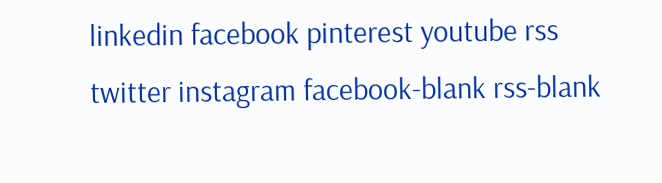linkedin facebook pinterest youtube rss twitter instagram facebook-blank rss-blank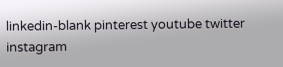linkedin-blank pinterest youtube twitter instagram